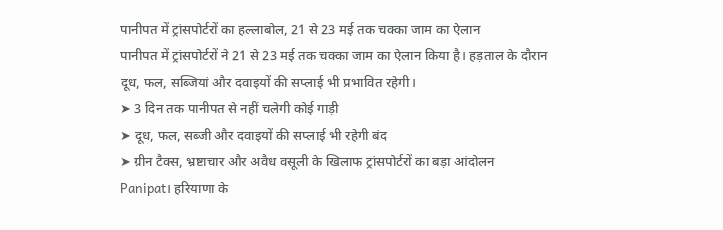पानीपत में ट्रांसपोर्टरों का हल्लाबोल, 21 से 23 मई तक चक्का जाम का ऐलान
पानीपत में ट्रांसपोर्टरों ने 21 से 23 मई तक चक्का जाम का ऐलान किया है। हड़ताल के दौरान दूध, फल, सब्जियां और दवाइयों की सप्लाई भी प्रभावित रहेगी।
➤ 3 दिन तक पानीपत से नहीं चलेगी कोई गाड़ी
➤ दूध, फल, सब्जी और दवाइयों की सप्लाई भी रहेगी बंद
➤ ग्रीन टैक्स, भ्रष्टाचार और अवैध वसूली के खिलाफ ट्रांसपोर्टरों का बड़ा आंदोलन
Panipat। हरियाणा के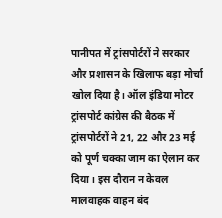पानीपत में ट्रांसपोर्टरों ने सरकार और प्रशासन के खिलाफ बड़ा मोर्चा खोल दिया है। ऑल इंडिया मोटर ट्रांसपोर्ट कांग्रेस की बैठक में ट्रांसपोर्टरों ने 21, 22 और 23 मई को पूर्ण चक्का जाम का ऐलान कर दिया। इस दौरान न केवल मालवाहक वाहन बंद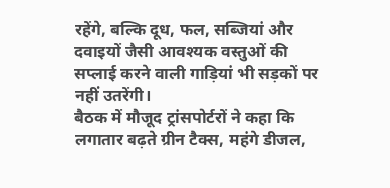रहेंगे, बल्कि दूध, फल, सब्जियां और दवाइयों जैसी आवश्यक वस्तुओं की सप्लाई करने वाली गाड़ियां भी सड़कों पर नहीं उतरेंगी।
बैठक में मौजूद ट्रांसपोर्टरों ने कहा कि लगातार बढ़ते ग्रीन टैक्स, महंगे डीजल,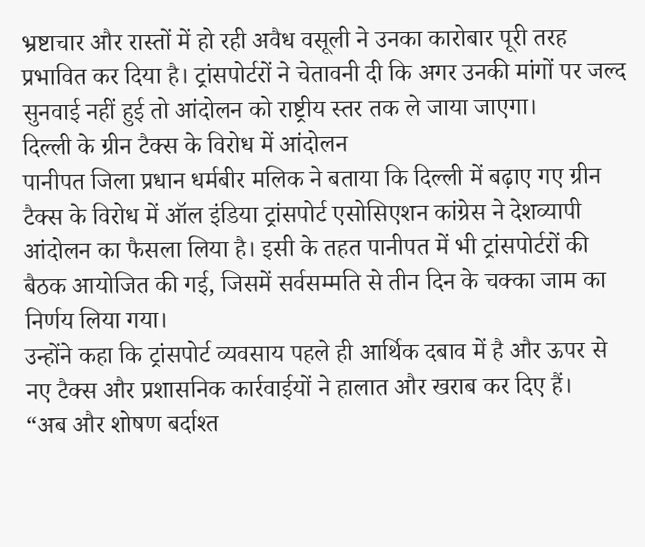भ्रष्टाचार और रास्तों में हो रही अवैध वसूली ने उनका कारोबार पूरी तरह प्रभावित कर दिया है। ट्रांसपोर्टरों ने चेतावनी दी कि अगर उनकी मांगों पर जल्द सुनवाई नहीं हुई तो आंदोलन को राष्ट्रीय स्तर तक ले जाया जाएगा।
दिल्ली के ग्रीन टैक्स के विरोध में आंदोलन
पानीपत जिला प्रधान धर्मबीर मलिक ने बताया कि दिल्ली में बढ़ाए गए ग्रीन टैक्स के विरोध में ऑल इंडिया ट्रांसपोर्ट एसोसिएशन कांग्रेस ने देशव्यापी आंदोलन का फैसला लिया है। इसी के तहत पानीपत में भी ट्रांसपोर्टरों की बैठक आयोजित की गई, जिसमें सर्वसम्मति से तीन दिन के चक्का जाम का निर्णय लिया गया।
उन्होंने कहा कि ट्रांसपोर्ट व्यवसाय पहले ही आर्थिक दबाव में है और ऊपर से नए टैक्स और प्रशासनिक कार्रवाईयों ने हालात और खराब कर दिए हैं।
“अब और शोषण बर्दाश्त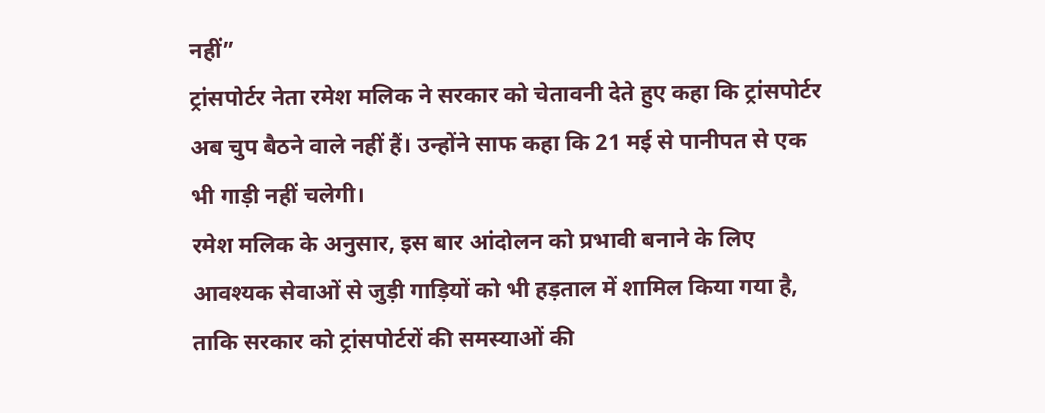नहीं”
ट्रांसपोर्टर नेता रमेश मलिक ने सरकार को चेतावनी देते हुए कहा कि ट्रांसपोर्टर अब चुप बैठने वाले नहीं हैं। उन्होंने साफ कहा कि 21 मई से पानीपत से एक भी गाड़ी नहीं चलेगी।
रमेश मलिक के अनुसार, इस बार आंदोलन को प्रभावी बनाने के लिए आवश्यक सेवाओं से जुड़ी गाड़ियों को भी हड़ताल में शामिल किया गया है, ताकि सरकार को ट्रांसपोर्टरों की समस्याओं की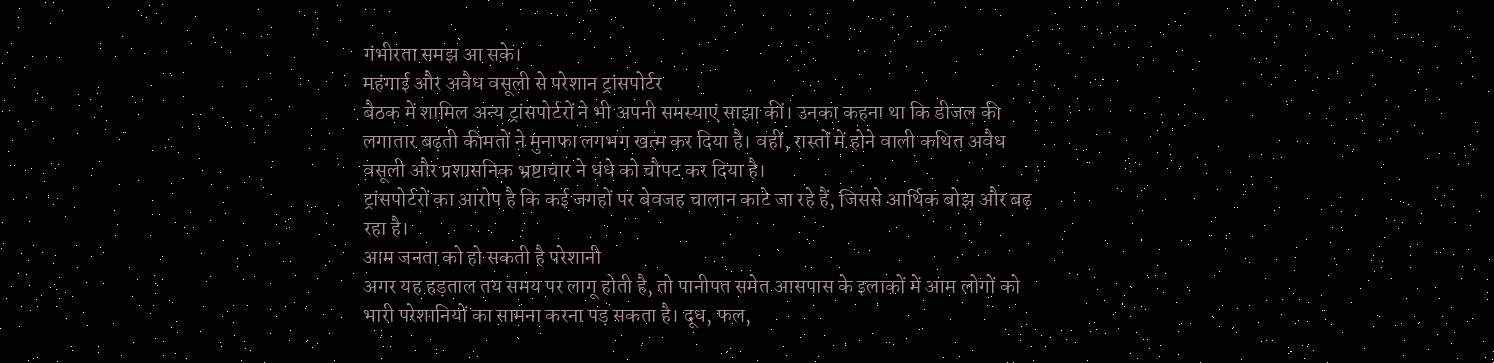गंभीरता समझ आ सके।
महंगाई और अवैध वसूली से परेशान ट्रांसपोर्टर
बैठक में शामिल अन्य ट्रांसपोर्टरों ने भी अपनी समस्याएं साझा कीं। उनका कहना था कि डीजल की लगातार बढ़ती कीमतों ने मुनाफा लगभग खत्म कर दिया है। वहीं, रास्तों में होने वाली कथित अवैध वसूली और प्रशासनिक भ्रष्टाचार ने धंधे को चौपट कर दिया है।
ट्रांसपोर्टरों का आरोप है कि कई जगहों पर बेवजह चालान काटे जा रहे हैं, जिससे आर्थिक बोझ और बढ़ रहा है।
आम जनता को हो सकती है परेशानी
अगर यह हड़ताल तय समय पर लागू होती है, तो पानीपत समेत आसपास के इलाकों में आम लोगों को भारी परेशानियों का सामना करना पड़ सकता है। दूध, फल,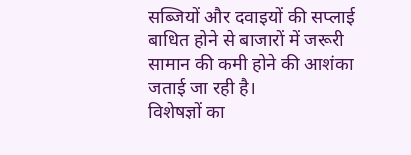सब्जियों और दवाइयों की सप्लाई बाधित होने से बाजारों में जरूरी सामान की कमी होने की आशंका जताई जा रही है।
विशेषज्ञों का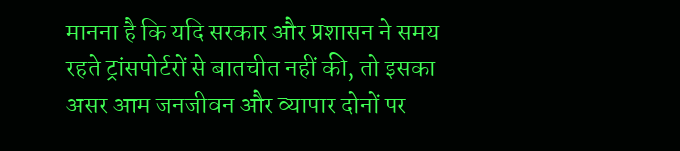मानना है कि यदि सरकार और प्रशासन ने समय रहते ट्रांसपोर्टरों से बातचीत नहीं की, तो इसका असर आम जनजीवन और व्यापार दोनों पर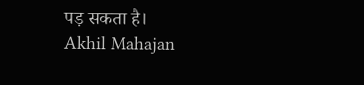पड़ सकता है।
Akhil Mahajan